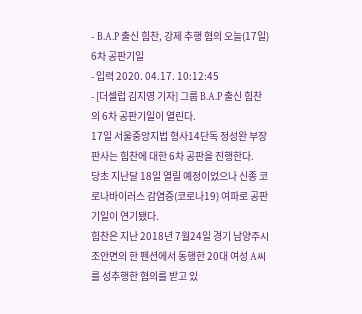- B.A.P 출신 힘찬, 강제 추행 혐의 오늘(17일) 6차 공판기일
- 입력 2020. 04.17. 10:12:45
- [더셀럽 김지영 기자] 그룹 B.A.P 출신 힘찬의 6차 공판기일이 열린다.
17일 서울중앙지법 형사14단독 정성완 부장판사는 힘찬에 대한 6차 공판을 진행한다.
당초 지난달 18일 열릴 예정이었으나 신종 코로나바이러스 감염증(코로나19) 여파로 공판기일이 연기됐다.
힘찬은 지난 2018년 7월24일 경기 남양주시 조안면의 한 펜션에서 동행한 20대 여성 A씨를 성추행한 혐의를 받고 있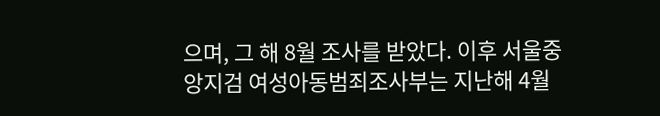으며, 그 해 8월 조사를 받았다. 이후 서울중앙지검 여성아동범죄조사부는 지난해 4월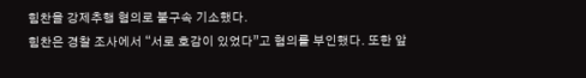힘찬을 강제추행 혐의로 불구속 기소했다.
힘찬은 경찰 조사에서 “서로 호감이 있었다”고 혐의를 부인했다. 또한 앞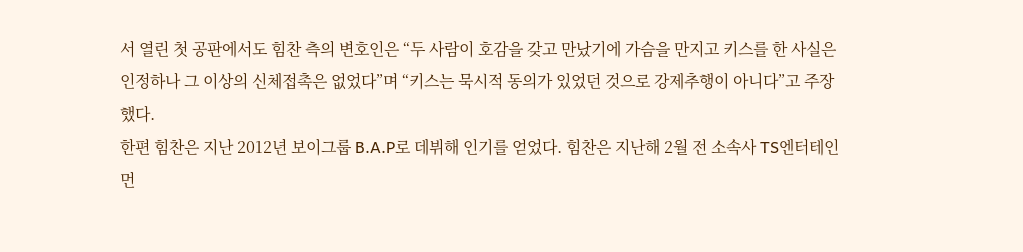서 열린 첫 공판에서도 힘찬 측의 변호인은 “두 사람이 호감을 갖고 만났기에 가슴을 만지고 키스를 한 사실은 인정하나 그 이상의 신체접촉은 없었다”며 “키스는 묵시적 동의가 있었던 것으로 강제추행이 아니다”고 주장했다.
한편 힘찬은 지난 2012년 보이그룹 B.A.P로 데뷔해 인기를 얻었다. 힘찬은 지난해 2월 전 소속사 TS엔터테인먼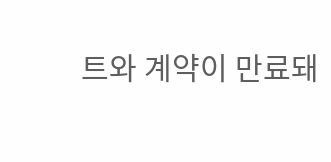트와 계약이 만료돼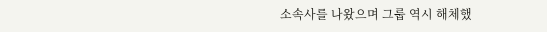소속사를 나왔으며 그룹 역시 해체했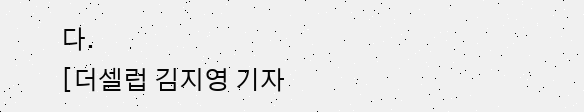다.
[더셀럽 김지영 기자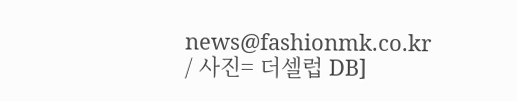news@fashionmk.co.kr / 사진= 더셀럽 DB]